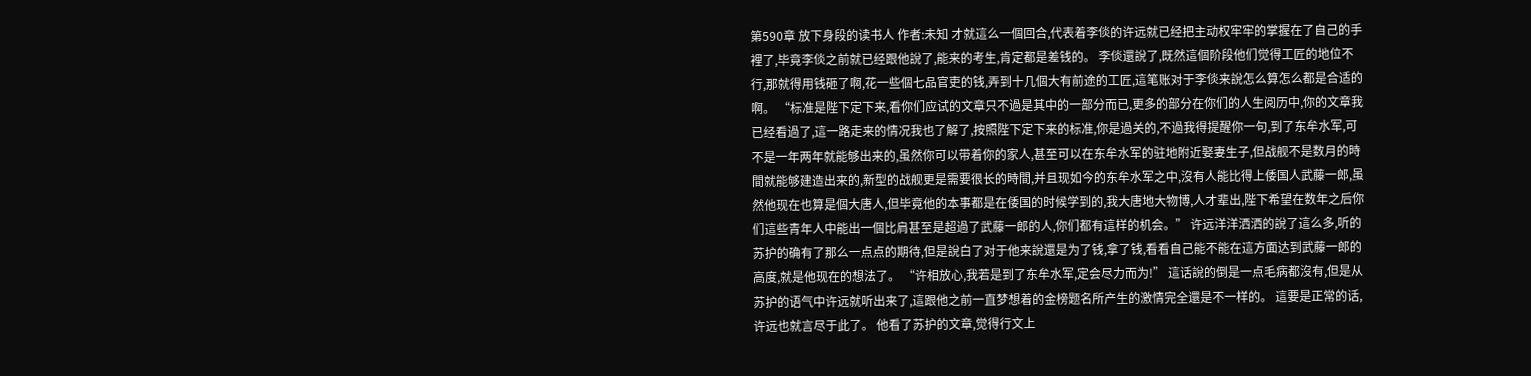第590章 放下身段的读书人 作者:未知 才就這么一個回合,代表着李倓的许远就已经把主动权牢牢的掌握在了自己的手裡了,毕竟李倓之前就已经跟他說了,能来的考生,肯定都是差钱的。 李倓還說了,既然這個阶段他们觉得工匠的地位不行,那就得用钱砸了啊,花一些個七品官吏的钱,弄到十几個大有前途的工匠,這笔账对于李倓来說怎么算怎么都是合适的啊。 “标准是陛下定下来,看你们应试的文章只不過是其中的一部分而已,更多的部分在你们的人生阅历中,你的文章我已经看過了,這一路走来的情况我也了解了,按照陛下定下来的标准,你是過关的,不過我得提醒你一句,到了东牟水军,可不是一年两年就能够出来的,虽然你可以带着你的家人,甚至可以在东牟水军的驻地附近娶妻生子,但战舰不是数月的時間就能够建造出来的,新型的战舰更是需要很长的時間,并且现如今的东牟水军之中,沒有人能比得上倭国人武藤一郎,虽然他现在也算是個大唐人,但毕竟他的本事都是在倭国的时候学到的,我大唐地大物博,人才辈出,陛下希望在数年之后你们這些青年人中能出一個比肩甚至是超過了武藤一郎的人,你们都有這样的机会。” 许远洋洋洒洒的說了這么多,听的苏护的确有了那么一点点的期待,但是說白了对于他来說還是为了钱,拿了钱,看看自己能不能在這方面达到武藤一郎的高度,就是他现在的想法了。 “许相放心,我若是到了东牟水军,定会尽力而为!” 這话說的倒是一点毛病都沒有,但是从苏护的语气中许远就听出来了,這跟他之前一直梦想着的金榜题名所产生的激情完全還是不一样的。 這要是正常的话,许远也就言尽于此了。 他看了苏护的文章,觉得行文上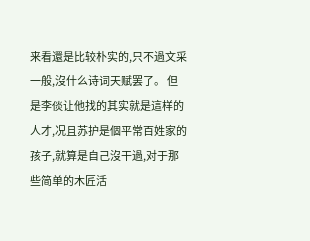来看還是比较朴实的,只不過文采一般,沒什么诗词天赋罢了。 但是李倓让他找的其实就是這样的人才,况且苏护是個平常百姓家的孩子,就算是自己沒干過,对于那些简单的木匠活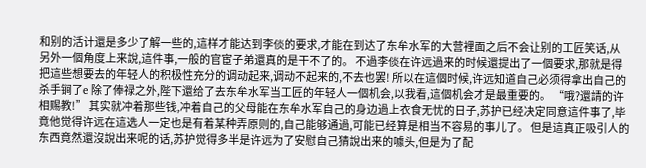和别的活计還是多少了解一些的,這样才能达到李倓的要求,才能在到达了东牟水军的大营裡面之后不会让别的工匠笑话,从另外一個角度上来說,這件事,一般的官宦子弟還真的是干不了的。 不過李倓在许远過来的时候還提出了一個要求,那就是得把這些想要去的年轻人的积极性充分的调动起来,调动不起来的,不去也罢! 所以在這個时候,许远知道自己必须得拿出自己的杀手锏了e 除了俸禄之外,陛下還给了去东牟水军当工匠的年轻人一個机会,以我看,這個机会才是最重要的。 “哦?還請的许相赐教!” 其实就冲着那些钱,冲着自己的父母能在东牟水军自己的身边過上衣食无忧的日子,苏护已经决定同意這件事了,毕竟他觉得许远在這选人一定也是有着某种弄原则的,自己能够通過,可能已经算是相当不容易的事儿了。 但是這真正吸引人的东西竟然還沒說出来呢的话,苏护觉得多半是许远为了安慰自己猜說出来的噱头,但是为了配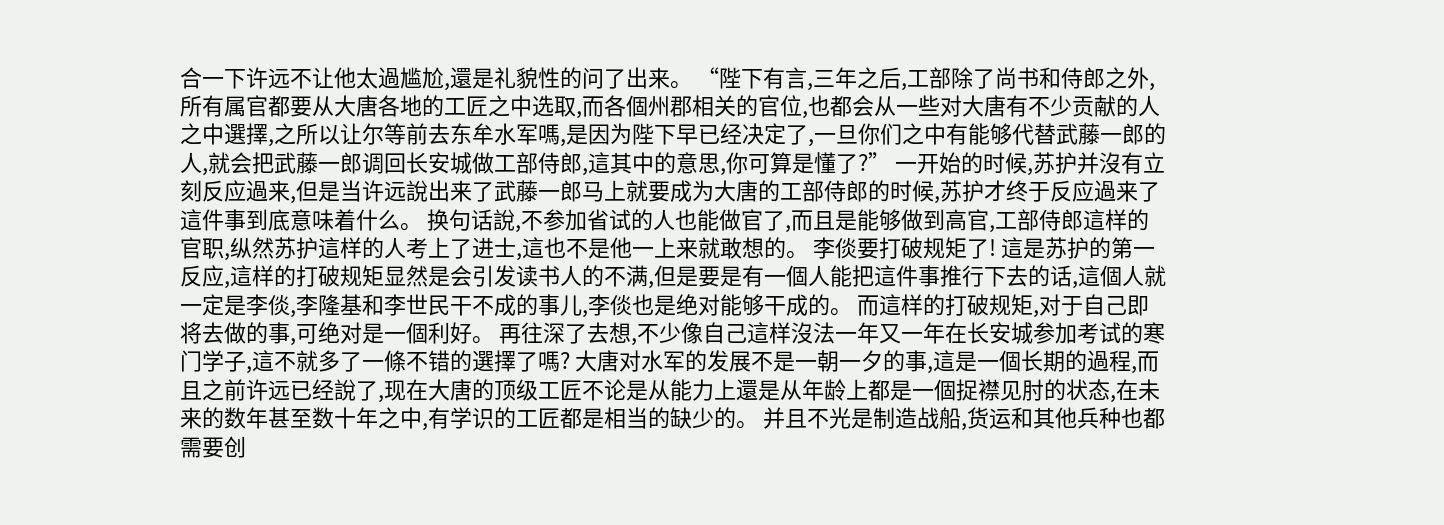合一下许远不让他太過尴尬,還是礼貌性的问了出来。 “陛下有言,三年之后,工部除了尚书和侍郎之外,所有属官都要从大唐各地的工匠之中选取,而各個州郡相关的官位,也都会从一些对大唐有不少贡献的人之中選擇,之所以让尔等前去东牟水军嗎,是因为陛下早已经决定了,一旦你们之中有能够代替武藤一郎的人,就会把武藤一郎调回长安城做工部侍郎,這其中的意思,你可算是懂了?” 一开始的时候,苏护并沒有立刻反应過来,但是当许远說出来了武藤一郎马上就要成为大唐的工部侍郎的时候,苏护才终于反应過来了這件事到底意味着什么。 换句话說,不参加省试的人也能做官了,而且是能够做到高官,工部侍郎這样的官职,纵然苏护這样的人考上了进士,這也不是他一上来就敢想的。 李倓要打破规矩了! 這是苏护的第一反应,這样的打破规矩显然是会引发读书人的不满,但是要是有一個人能把這件事推行下去的话,這個人就一定是李倓,李隆基和李世民干不成的事儿,李倓也是绝对能够干成的。 而這样的打破规矩,对于自己即将去做的事,可绝对是一個利好。 再往深了去想,不少像自己這样沒法一年又一年在长安城参加考试的寒门学子,這不就多了一條不错的選擇了嗎? 大唐对水军的发展不是一朝一夕的事,這是一個长期的過程,而且之前许远已经說了,现在大唐的顶级工匠不论是从能力上還是从年龄上都是一個捉襟见肘的状态,在未来的数年甚至数十年之中,有学识的工匠都是相当的缺少的。 并且不光是制造战船,货运和其他兵种也都需要创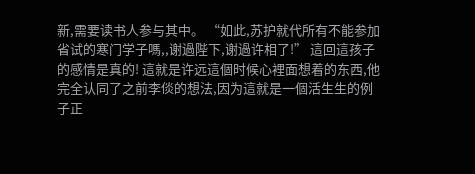新,需要读书人参与其中。 “如此,苏护就代所有不能参加省试的寒门学子嗎,,谢過陛下,谢過许相了!” 這回這孩子的感情是真的! 這就是许远這個时候心裡面想着的东西,他完全认同了之前李倓的想法,因为這就是一個活生生的例子正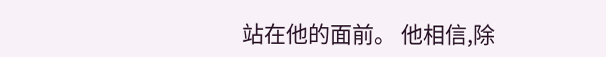站在他的面前。 他相信,除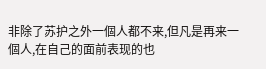非除了苏护之外一個人都不来,但凡是再来一個人,在自己的面前表现的也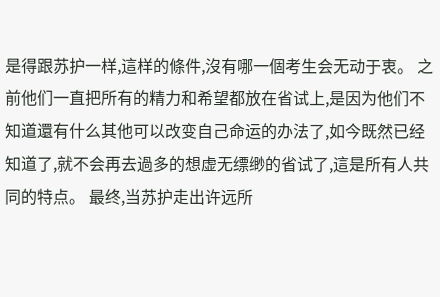是得跟苏护一样,這样的條件,沒有哪一個考生会无动于衷。 之前他们一直把所有的精力和希望都放在省试上,是因为他们不知道還有什么其他可以改变自己命运的办法了,如今既然已经知道了,就不会再去過多的想虚无缥缈的省试了,這是所有人共同的特点。 最终,当苏护走出许远所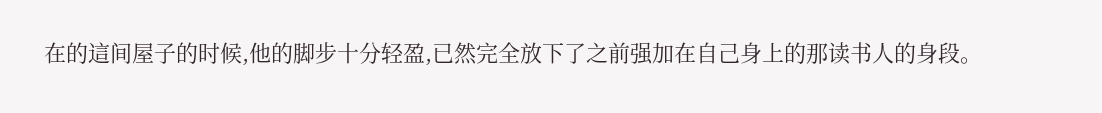在的這间屋子的时候,他的脚步十分轻盈,已然完全放下了之前强加在自己身上的那读书人的身段。